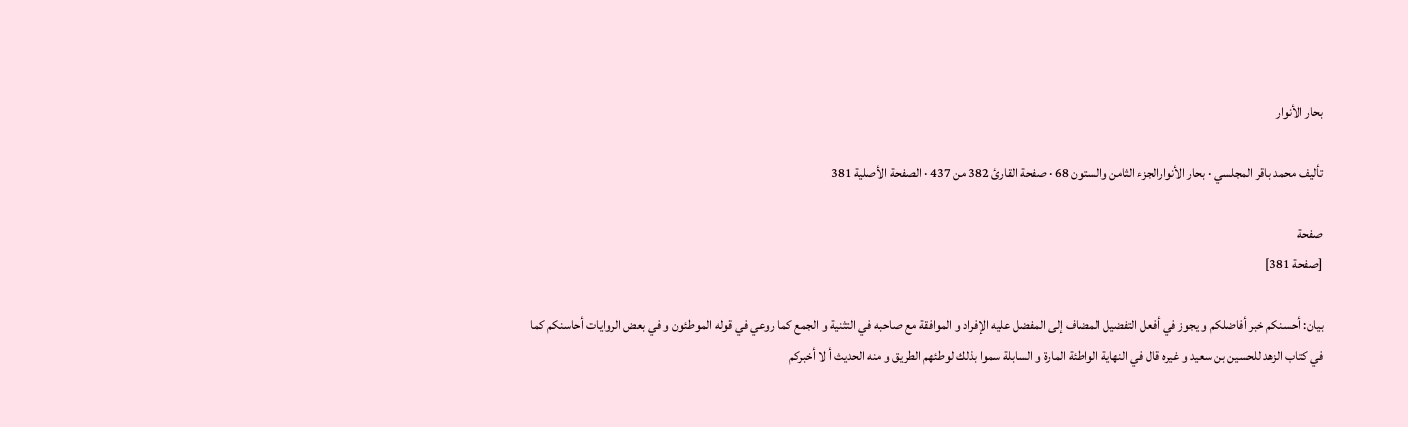بحار الأنوار

تأليف محمد باقر المجلسي · بحار الأنوارالجزء الثامن والستون 68 · صفحة القارئ 382 من 437 · الصفحة الأصلية 381

صفحة
[صفحة 381]

بيان: أحسنكم خبر أفاضلكم و يجوز في أفعل التفضيل المضاف إلى المفضل عليه الإفراد و الموافقة مع صاحبه في التثنية و الجمع كما روعي في قوله الموطئون و في بعض الروايات أحاسنكم كما في كتاب الزهد للحسين بن سعيد و غيره قال في النهاية الواطئة المارة و السابلة سموا بذلك لوطئهم الطريق و منه الحديث أ لا أخبركم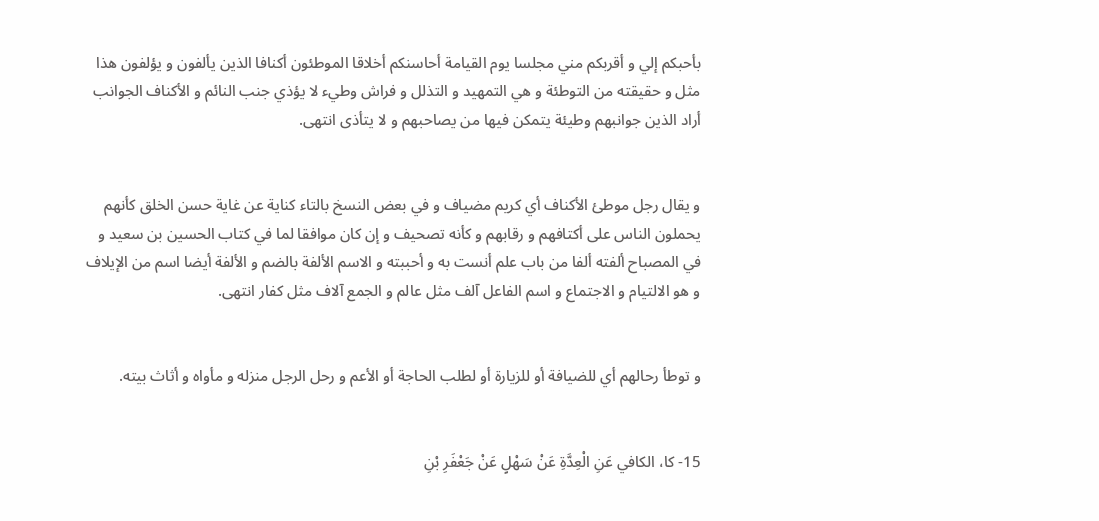بأحبكم إلي و أقربكم مني مجلسا يوم القيامة أحاسنكم أخلاقا الموطئون أكنافا الذين يألفون و يؤلفون هذا مثل و حقيقته من التوطئة و هي التمهيد و التذلل و فراش وطيء لا يؤذي جنب النائم و الأكناف الجوانب أراد الذين جوانبهم وطيئة يتمكن فيها من يصاحبهم و لا يتأذى انتهى.


و يقال رجل موطئ الأكناف أي كريم مضياف و في بعض النسخ بالتاء كناية عن غاية حسن الخلق كأنهم يحملون الناس على أكتافهم و رقابهم و كأنه تصحيف و إن كان موافقا لما في كتاب الحسين بن سعيد و في المصباح ألفته ألفا من باب علم أنست به و أحببته و الاسم الألفة بالضم و الألفة أيضا اسم من الإيلاف و هو الالتيام و الاجتماع و اسم الفاعل آلف مثل عالم و الجمع آلاف مثل كفار انتهى.


و توطأ رحالهم أي للضيافة أو للزيارة أو لطلب الحاجة أو الأعم و رحل الرجل منزله و مأواه و أثاث بيته.


15- كا، الكافي عَنِ الْعِدَّةِ عَنْ سَهْلٍ عَنْ جَعْفَرِ بْنِ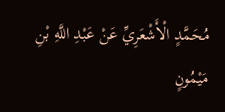مُحَمَّدٍ الْأَشْعَرِيِّ عَنْ عَبْدِ اللَّهِ بْنِ مَيْمُونٍ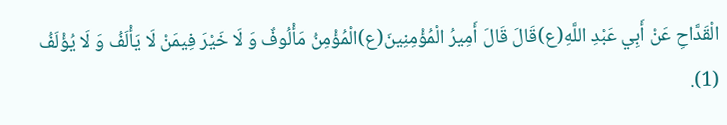الْقَدَّاحِ عَنْ أَبِي عَبْدِ اللَّهِ(ع)قَالَ قَالَ أَمِيرُ الْمُؤْمِنِينَ(ع)الْمُؤْمِنُ مَأْلُوفٌ وَ لَا خَيْرَ فِيمَنْ لَا يَأْلَفُ وَ لَا يُؤْلَفُ (1).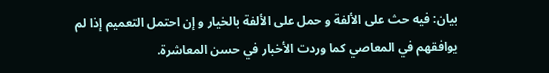بيان: فيه حث على الألفة و حمل على الألفة بالخيار و إن احتمل التعميم إذا لم يوافقهم في المعاصي كما وردت الأخبار في حسن المعاشرة.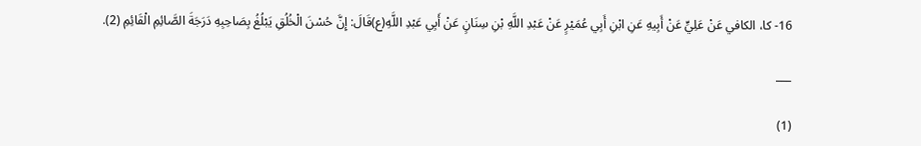16- كا، الكافي عَنْ عَلِيٍّ عَنْ أَبِيهِ عَنِ ابْنِ أَبِي عُمَيْرٍ عَنْ عَبْدِ اللَّهِ بْنِ سِنَانٍ عَنْ أَبِي عَبْدِ اللَّهِ(ع)قَالَ: إِنَّ حُسْنَ الْخُلُقِ يَبْلُغُ بِصَاحِبِهِ دَرَجَةَ الصَّائِمِ الْقَائِمِ (2).

___

(1)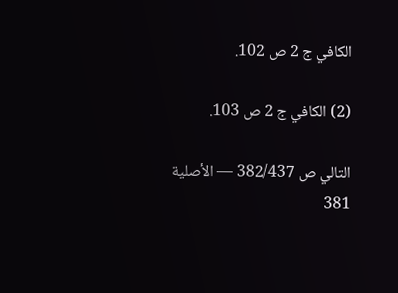الكافي ج 2 ص 102.

(2) الكافي ج 2 ص 103.

التالي ص 382/437 — الأصلية 381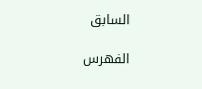السابق

الفهرس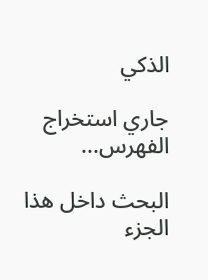الذكي

جاري استخراج الفهرس...

البحث داخل هذا الجزء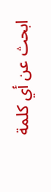ابحث عن أي كلمة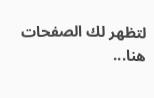لتظهر لك الصفحات هنا...